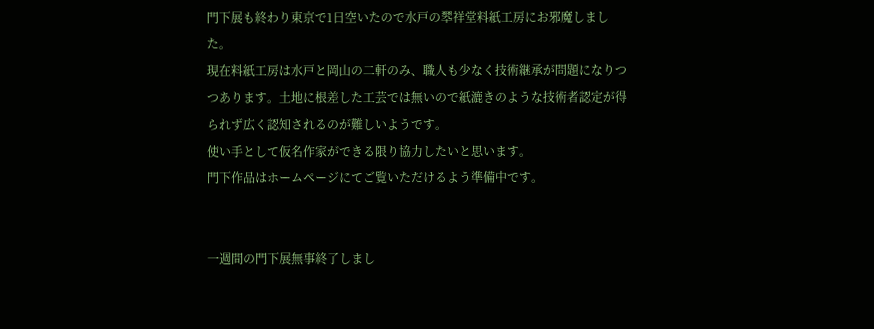門下展も終わり東京で1日空いたので水戸の翆祥堂料紙工房にお邪魔しました。
現在料紙工房は水戸と岡山の二軒のみ、職人も少なく技術継承が問題になりつつあります。土地に根差した工芸では無いので紙漉きのような技術者認定が得られず広く認知されるのが難しいようです。
使い手として仮名作家ができる限り協力したいと思います。
門下作品はホームページにてご覧いただけるよう準備中です。


一週間の門下展無事終了しまし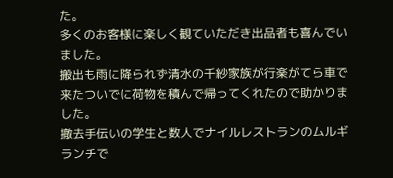た。
多くのお客様に楽しく観ていただき出品者も喜んでいました。
搬出も雨に降られず清水の千紗家族が行楽がてら車で来たついでに荷物を積んで帰ってくれたので助かりました。
撤去手伝いの学生と数人でナイルレストランのムルギランチで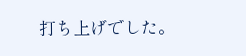打ち上げでした。